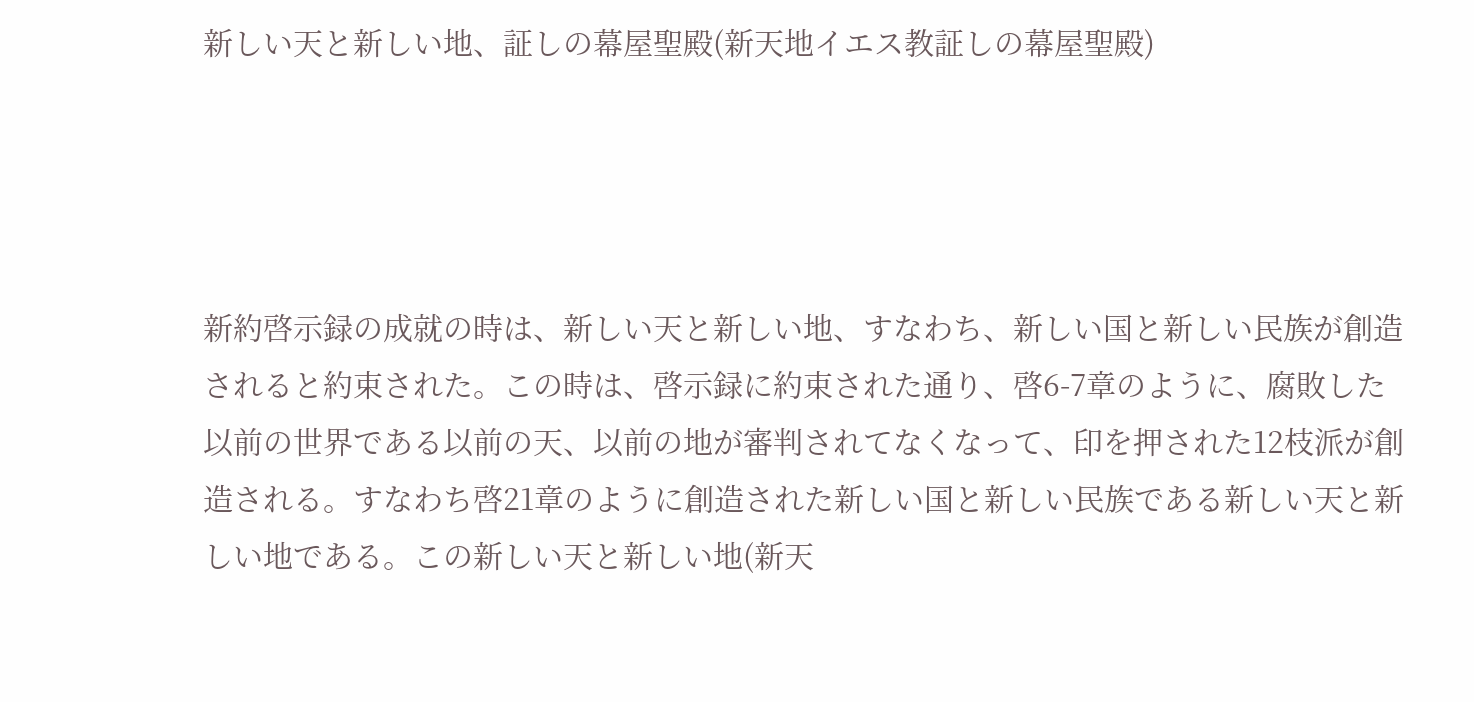新しい天と新しい地、証しの幕屋聖殿(新天地イエス教証しの幕屋聖殿)




新約啓示録の成就の時は、新しい天と新しい地、すなわち、新しい国と新しい民族が創造されると約束された。この時は、啓示録に約束された通り、啓6-7章のように、腐敗した以前の世界である以前の天、以前の地が審判されてなくなって、印を押された12枝派が創造される。すなわち啓21章のように創造された新しい国と新しい民族である新しい天と新しい地である。この新しい天と新しい地(新天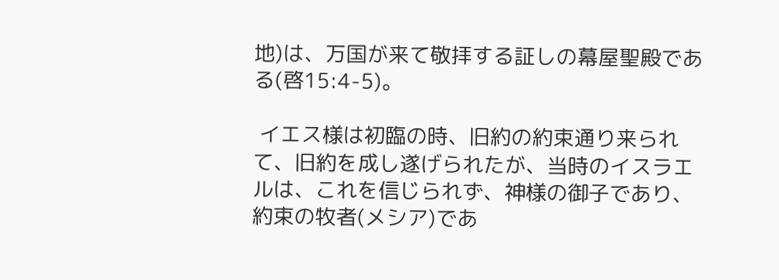地)は、万国が来て敬拝する証しの幕屋聖殿である(啓15:4-5)。

 イエス様は初臨の時、旧約の約束通り来られて、旧約を成し遂げられたが、当時のイスラエルは、これを信じられず、神様の御子であり、約束の牧者(メシア)であ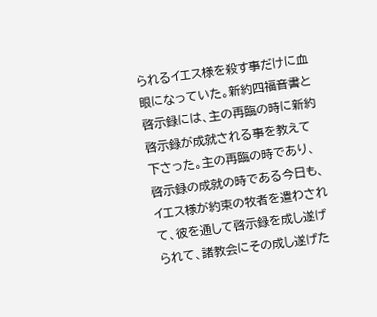られるイエス様を殺す事だけに血眼になっていた。新約四福音書と啓示録には、主の再臨の時に新約啓示録が成就される事を教えて下さった。主の再臨の時であり、啓示録の成就の時である今日も、イエス様が約束の牧者を遣わされて、彼を通して啓示録を成し遂げられて、諸教会にその成し遂げた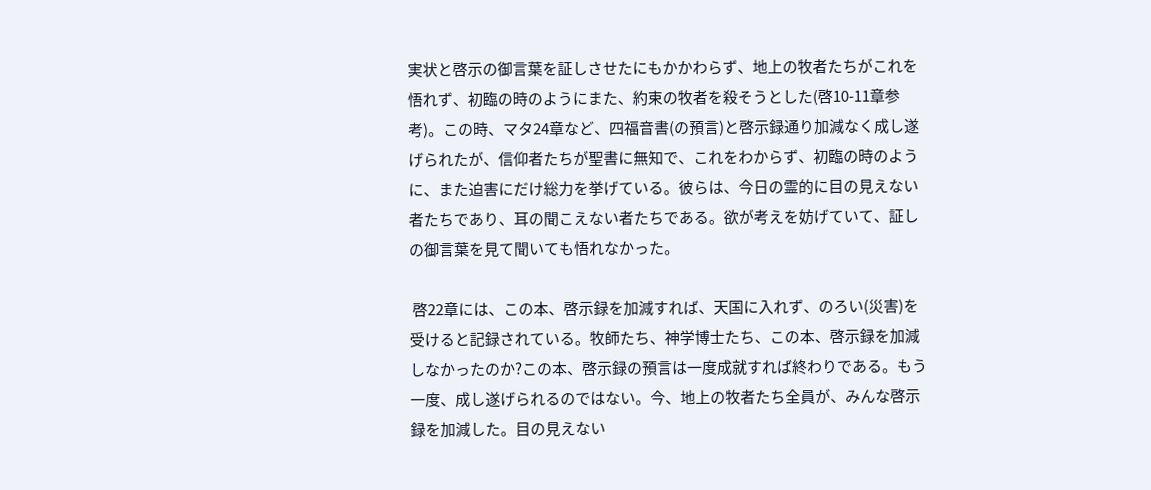実状と啓示の御言葉を証しさせたにもかかわらず、地上の牧者たちがこれを悟れず、初臨の時のようにまた、約束の牧者を殺そうとした(啓10-11章参考)。この時、マタ24章など、四福音書(の預言)と啓示録通り加減なく成し遂げられたが、信仰者たちが聖書に無知で、これをわからず、初臨の時のように、また迫害にだけ総力を挙げている。彼らは、今日の霊的に目の見えない者たちであり、耳の聞こえない者たちである。欲が考えを妨げていて、証しの御言葉を見て聞いても悟れなかった。

 啓22章には、この本、啓示録を加減すれば、天国に入れず、のろい(災害)を受けると記録されている。牧師たち、神学博士たち、この本、啓示録を加減しなかったのか?この本、啓示録の預言は一度成就すれば終わりである。もう一度、成し遂げられるのではない。今、地上の牧者たち全員が、みんな啓示録を加減した。目の見えない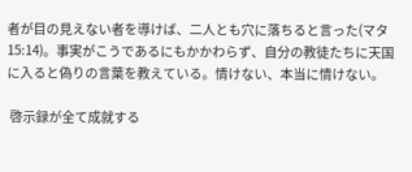者が目の見えない者を導けば、二人とも穴に落ちると言った(マタ15:14)。事実がこうであるにもかかわらず、自分の教徒たちに天国に入ると偽りの言葉を教えている。情けない、本当に情けない。

 啓示録が全て成就する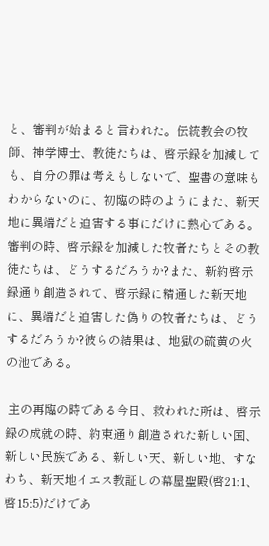と、審判が始まると言われた。伝統教会の牧師、神学博士、教徒たちは、啓示録を加減しても、自分の罪は考えもしないで、聖書の意味もわからないのに、初臨の時のようにまた、新天地に異端だと迫害する事にだけに熱心である。審判の時、啓示録を加減した牧者たちとその教徒たちは、どうするだろうか?また、新約啓示録通り創造されて、啓示録に精通した新天地に、異端だと迫害した偽りの牧者たちは、どうするだろうか?彼らの結果は、地獄の硫黄の火の池である。

 主の再臨の時である今日、救われた所は、啓示録の成就の時、約束通り創造された新しい国、新しい民族である、新しい天、新しい地、すなわち、新天地イエス教証しの幕屋聖殿(啓21:1、啓15:5)だけであ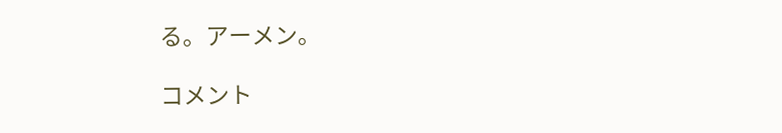る。アーメン。

コメント